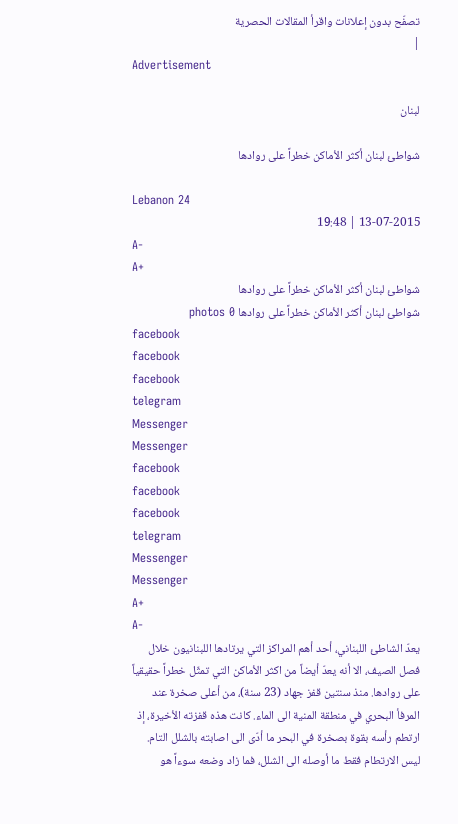تصفّح بدون إعلانات واقرأ المقالات الحصرية
|
Advertisement

لبنان

شواطئ لبنان أكثر الأماكن خطراً على روادها

Lebanon 24
13-07-2015 | 19:48
A-
A+
شواطئ لبنان أكثر الأماكن خطراً على روادها
شواطئ لبنان أكثر الأماكن خطراً على روادها photos 0
facebook
facebook
facebook
telegram
Messenger
Messenger
facebook
facebook
facebook
telegram
Messenger
Messenger
A+
A-
يعدّ الشاطئ اللبناني، أحد أهم المراكز التي يرتادها اللبنانيون خلال فصل الصيف، الا أنه يعدّ أيضاً من اكثر الأماكن التي تمثّل خطراً حقيقياً على روادها. منذ سنتين قفز جهاد (23 سنة)، من أعلى صخرة عند المرفأ البحري في منطقة المنية الى الماء. كانت هذه قفزته الأخيرة، إذ ارتطم رأسه بقوة بصخرة في البحر ما أدّى الى اصابته بالشلل التام. ليس الارتطام فقط ما أوصله الى الشلل، فما زاد وضعه سوءاً هو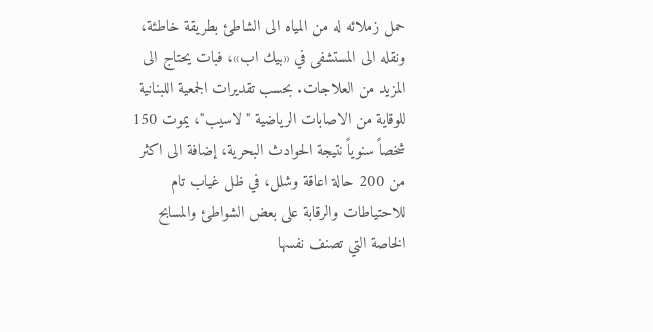حمل زملائه له من المياه الى الشاطئ بطريقة خاطئة، ونقله الى المستشفى في «بيك اب»، فبات يحتاج الى المزيد من العلاجات. بحسب تقديرات الجمعية اللبنانية للوقاية من الاصابات الرياضية "لاسيب"، يموت 150 شخصاً سنوياً نتيجة الحوادث البحرية، إضافة الى اكثر من 200 حالة اعاقة وشلل، في ظل غياب تام للاحتياطات والرقابة على بعض الشواطئ والمسابح الخاصة التي تصنف نفسها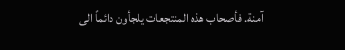آمنة. فأصحاب هذه المنتجعات يلجأون دائماً الى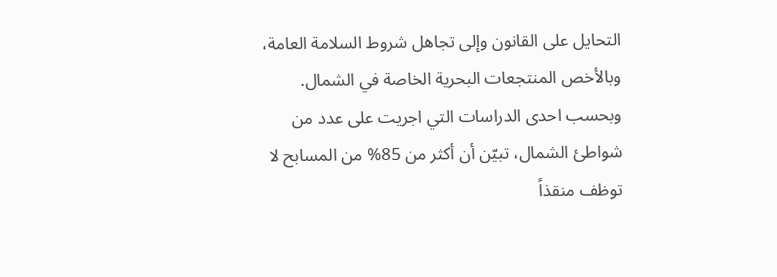التحايل على القانون وإلى تجاهل شروط السلامة العامة، وبالأخص المنتجعات البحرية الخاصة في الشمال. وبحسب احدى الدراسات التي اجريت على عدد من شواطئ الشمال، تبيّن أن أكثر من 85% من المسابح لا توظف منقذاً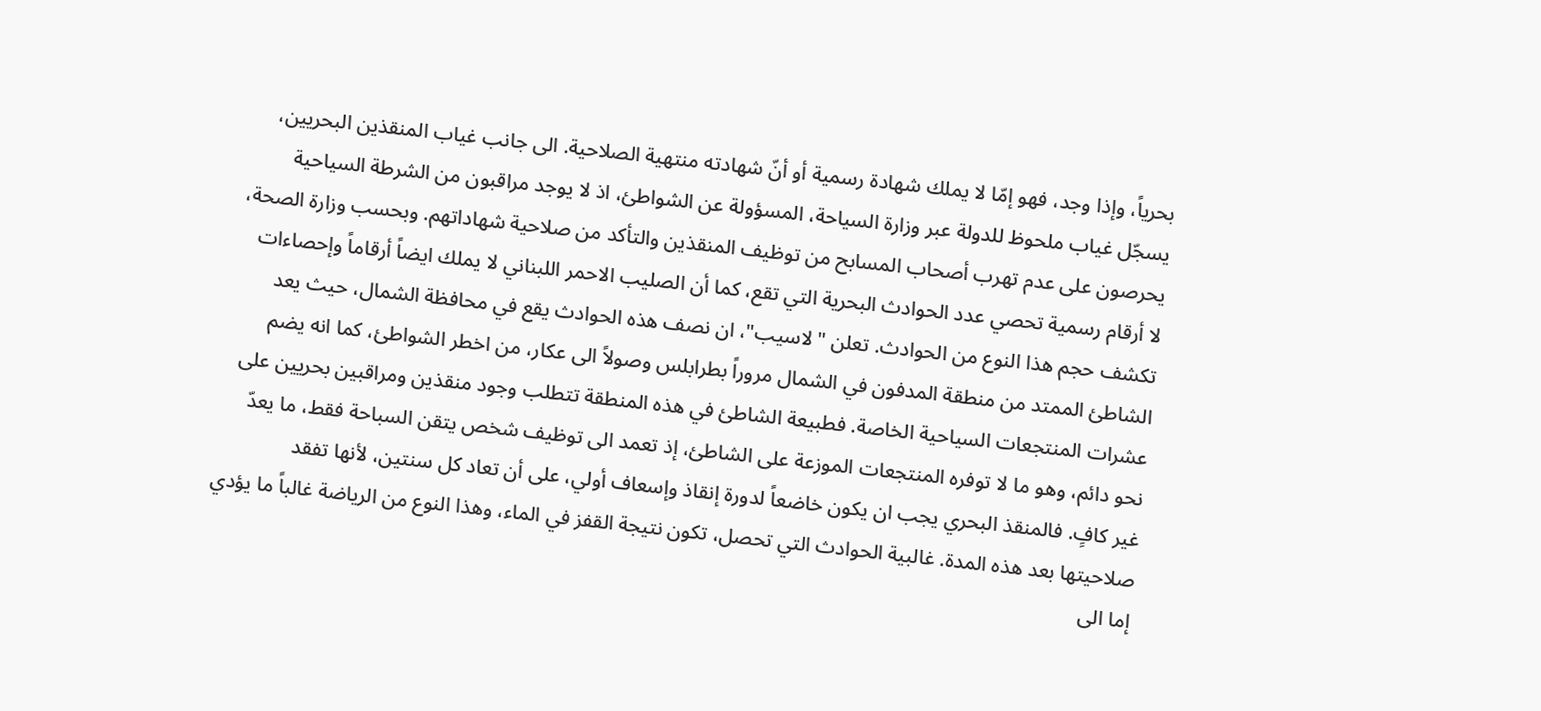بحرياً، وإذا وجد، فهو إمّا لا يملك شهادة رسمية أو أنّ شهادته منتهية الصلاحية. الى جانب غياب المنقذين البحريين، يسجّل غياب ملحوظ للدولة عبر وزارة السياحة، المسؤولة عن الشواطئ، اذ لا يوجد مراقبون من الشرطة السياحية يحرصون على عدم تهرب أصحاب المسابح من توظيف المنقذين والتأكد من صلاحية شهاداتهم. وبحسب وزارة الصحة، لا أرقام رسمية تحصي عدد الحوادث البحرية التي تقع، كما أن الصليب الاحمر اللبناني لا يملك ايضاً أرقاماً وإحصاءات تكشف حجم هذا النوع من الحوادث. تعلن "لاسيب"، ان نصف هذه الحوادث يقع في محافظة الشمال، حيث يعد الشاطئ الممتد من منطقة المدفون في الشمال مروراً بطرابلس وصولاً الى عكار، من اخطر الشواطئ، كما انه يضم عشرات المنتجعات السياحية الخاصة. فطبيعة الشاطئ في هذه المنطقة تتطلب وجود منقذين ومراقبين بحريين على نحو دائم، وهو ما لا توفره المنتجعات الموزعة على الشاطئ، إذ تعمد الى توظيف شخص يتقن السباحة فقط، ما يعدّ غير كافٍ. فالمنقذ البحري يجب ان يكون خاضعاً لدورة إنقاذ وإسعاف أولي، على أن تعاد كل سنتين، لأنها تفقد صلاحيتها بعد هذه المدة. غالبية الحوادث التي تحصل، تكون نتيجة القفز في الماء، وهذا النوع من الرياضة غالباً ما يؤدي إما الى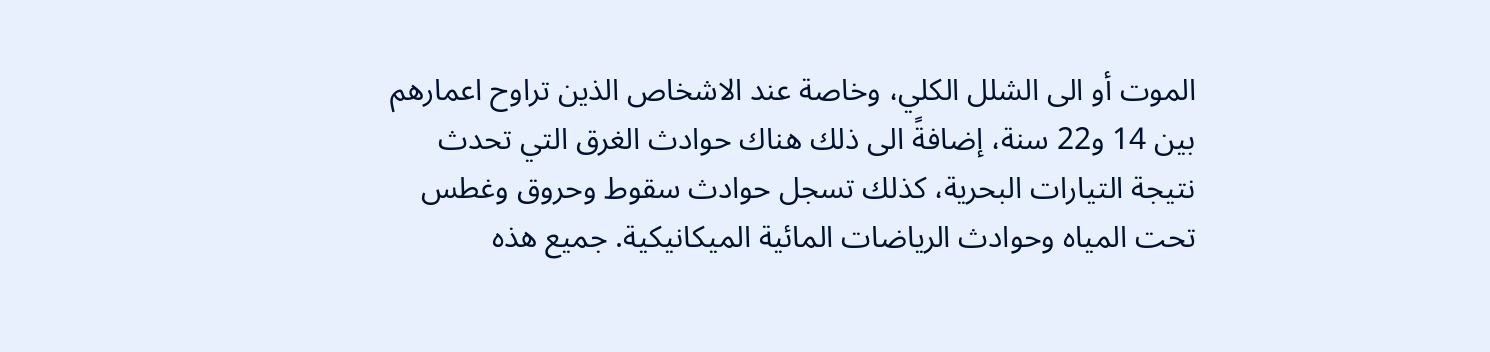الموت أو الى الشلل الكلي، وخاصة عند الاشخاص الذين تراوح اعمارهم بين 14 و22 سنة، إضافةً الى ذلك هناك حوادث الغرق التي تحدث نتيجة التيارات البحرية، كذلك تسجل حوادث سقوط وحروق وغطس تحت المياه وحوادث الرياضات المائية الميكانيكية. جميع هذه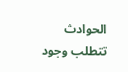الحوادث تتطلب وجود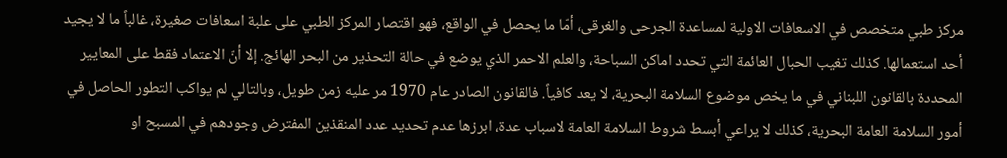مركز طبي متخصص في الاسعافات الاولية لمساعدة الجرحى والغرقى، أمّا ما يحصل في الواقع، فهو اقتصار المركز الطبي على علبة اسعافات صغيرة، غالباً ما لا يجيد أحد استعمالها. كذلك تغيب الحبال العائمة التي تحدد اماكن السباحة، والعلم الاحمر الذي يوضع في حالة التحذير من البحر الهائج. إلا أنّ الاعتماد فقط على المعايير المحددة بالقانون اللبناني في ما يخص موضوع السلامة البحرية، لا يعد كافياً. فالقانون الصادر عام 1970 مر عليه زمن طويل، وبالتالي لم يواكب التطور الحاصل في أمور السلامة العامة البحرية، كذلك لا يراعي أبسط شروط السلامة العامة لاسباب عدة، ابرزها عدم تحديد عدد المنقذين المفترض وجودهم في المسبح او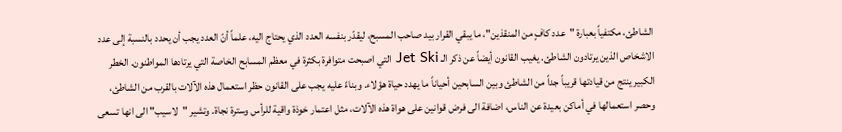الشاطئ، مكتفياً بعبارة "عدد كافٍ من المنقذين"، ما يبقي القرار بيد صاحب المسبح، ليقدّر بنفسه العدد الذي يحتاج اليه، علماً أنّ العدد يجب أن يحدد بالنسبة إلى عدد الاشخاص الذين يرتادون الشاطئ. يغيب القانون أيضاً عن ذكر الـ Jet Ski التي اصبحت متوافرة بكثرة في معظم المسابح الخاصة التي يرتادها المواطنون. الخطر الكبير ينتج من قيادتها قريباً جداً من الشاطئ وبين السابحين أحياناً ما يهدد حياة هؤلاء. وبناءً عليه يجب على القانون حظر استعمال هذه الآلات بالقرب من الشاطئ، وحصر استعمالها في أماكن بعيدة عن الناس، اضافة الى فرض قوانين على هواة هذه الآلات، مثل اعتمار خوذة واقية للرأس وسترة نجاة. وتشير "لاسيب" الى انها تسعى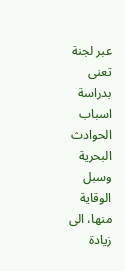عبر لجنة تعنى بدراسة اسباب الحوادث البحرية وسبل الوقاية منها، الى زيادة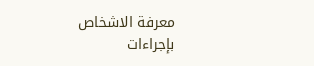معرفة الاشخاص بإجراءات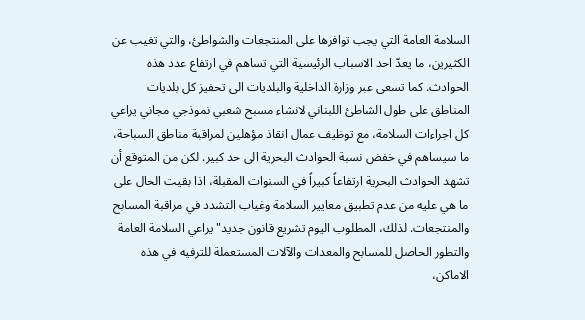السلامة العامة التي يجب توافرها على المنتجعات والشواطئ، والتي تغيب عن الكثيرين، ما يعدّ احد الاسباب الرئيسية التي تساهم في ارتفاع عدد هذه الحوادث. كما تسعى عبر وزارة الداخلية والبلديات الى تحفيز كل بلديات المناطق على طول الشاطئ اللبناني لانشاء مسبح شعبي نموذجي مجاني يراعي كل اجراءات السلامة، مع توظيف عمال انقاذ مؤهلين لمراقبة مناطق السباحة، ما سيساهم في خفض نسبة الحوادث البحرية الى حد كبير. لكن من المتوقع أن تشهد الحوادث البحرية ارتفاعاً كبيراً في السنوات المقبلة، اذا بقيت الحال على ما هي عليه من عدم تطبيق معايير السلامة وغياب التشدد في مراقبة المسابح والمنتجعات. لذلك، المطلوب اليوم تشريع قانون جديد"يراعي السلامة العامة والتطور الحاصل للمسابح والمعدات والآلات المستعملة للترفيه في هذه الاماكن،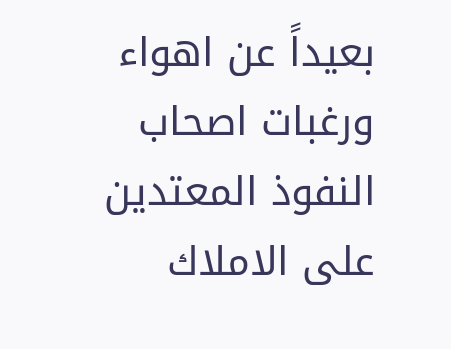بعيداً عن اهواء ورغبات اصحاب النفوذ المعتدين على الاملاك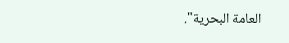العامة البحرية".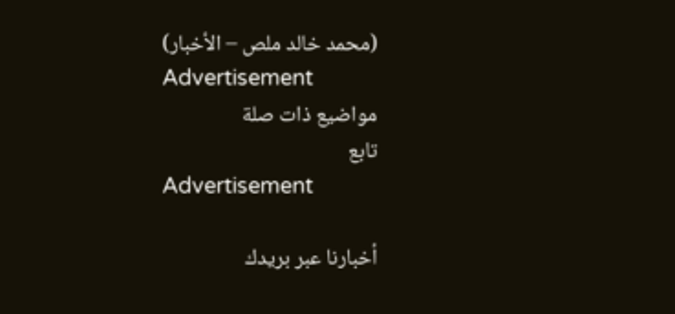(محمد خالد ملص – الأخبار)
Advertisement
مواضيع ذات صلة
تابع
Advertisement

أخبارنا عبر بريدك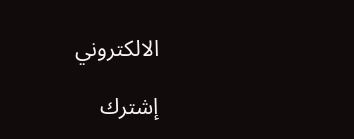الالكتروني

إشترك